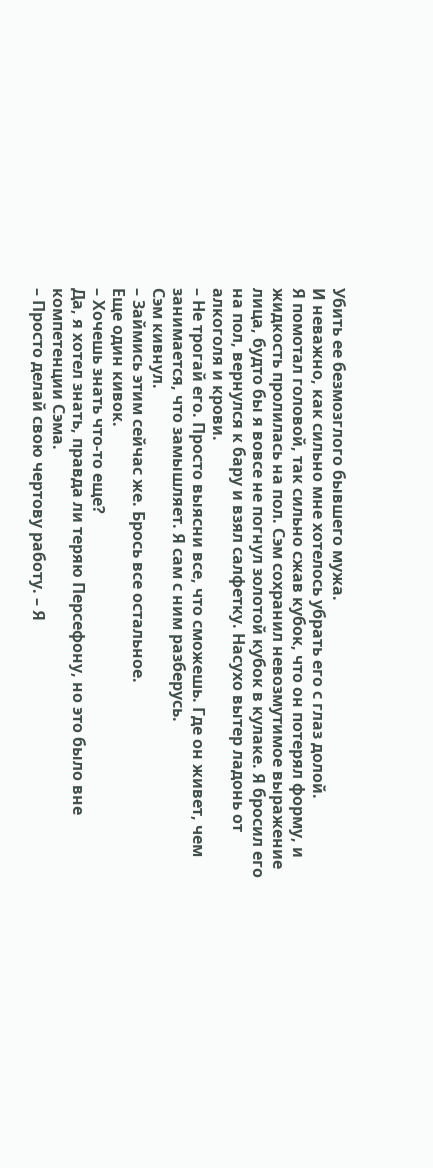Убить ее безмозглого бывшего мужа.
И неважно, как сильно мне хотелось убрать его с глаз долой.
Я помотал головой, так сильно сжав кубок, что он потерял форму, и жидкость пролилась на пол. Сэм сохранил невозмутимое выражение лица, будто бы я вовсе не погнул золотой кубок в кулаке. Я бросил его на пол, вернулся к бару и взял салфетку. Насухо вытер ладонь от алкоголя и крови.
– Не трогай его. Просто выясни все, что сможешь. Где он живет, чем занимается, что замышляет. Я сам с ним разберусь.
Сэм кивнул.
– Займись этим сейчас же. Брось все остальное.
Еще один кивок.
– Хочешь знать что-то еще?
Да, я хотел знать, правда ли теряю Персефону, но это было вне компетенции Сэма.
– Просто делай свою чертову работу. – Я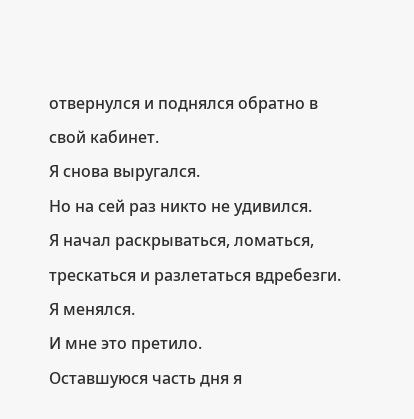отвернулся и поднялся обратно в свой кабинет.
Я снова выругался.
Но на сей раз никто не удивился.
Я начал раскрываться, ломаться, трескаться и разлетаться вдребезги.
Я менялся.
И мне это претило.
Оставшуюся часть дня я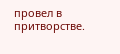провел в притворстве.